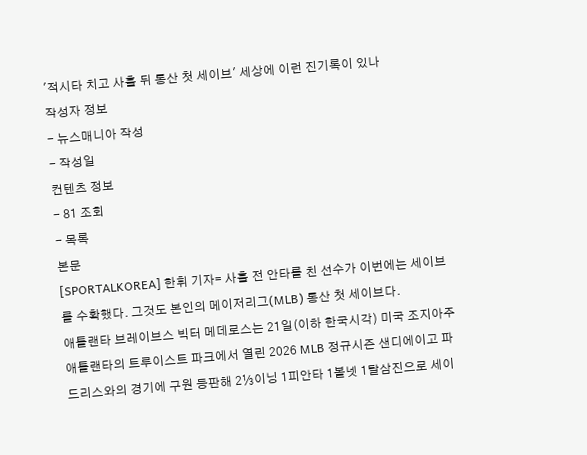'적시타 치고 사흘 뒤 통산 첫 세이브' 세상에 이런 진기록이 있나
작성자 정보
- 뉴스매니아 작성
- 작성일
컨텐츠 정보
- 81 조회
- 목록
본문
[SPORTALKOREA] 한휘 기자= 사흘 전 안타를 친 선수가 이번에는 세이브를 수확했다. 그것도 본인의 메이저리그(MLB) 통산 첫 세이브다.
애틀랜타 브레이브스 빅터 메데로스는 21일(이하 한국시각) 미국 조지아주 애틀랜타의 트루이스트 파크에서 열린 2026 MLB 정규시즌 샌디에이고 파드리스와의 경기에 구원 등판해 2⅓이닝 1피안타 1볼넷 1탈삼진으로 세이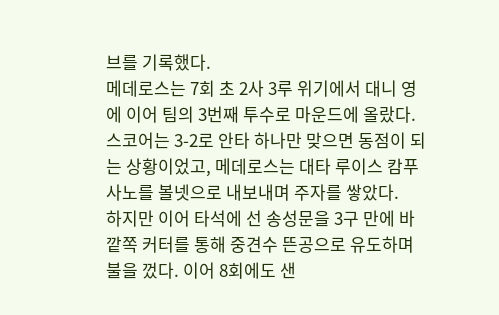브를 기록했다.
메데로스는 7회 초 2사 3루 위기에서 대니 영에 이어 팀의 3번째 투수로 마운드에 올랐다. 스코어는 3-2로 안타 하나만 맞으면 동점이 되는 상황이었고, 메데로스는 대타 루이스 캄푸사노를 볼넷으로 내보내며 주자를 쌓았다.
하지만 이어 타석에 선 송성문을 3구 만에 바깥쪽 커터를 통해 중견수 뜬공으로 유도하며 불을 껐다. 이어 8회에도 샌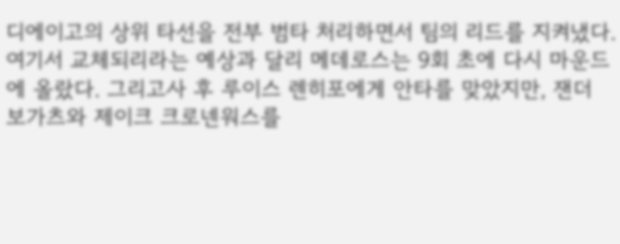디에이고의 상위 타선을 전부 범타 처리하면서 팀의 리드를 지켜냈다.
여기서 교체되리라는 예상과 달리 메데로스는 9회 초에 다시 마운드에 올랐다. 그리고사 후 루이스 렌히포에게 안타를 맞았지만, 잰더 보가츠와 제이크 크로넨워스를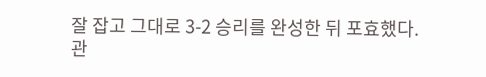잘 잡고 그대로 3-2 승리를 완성한 뒤 포효했다.
관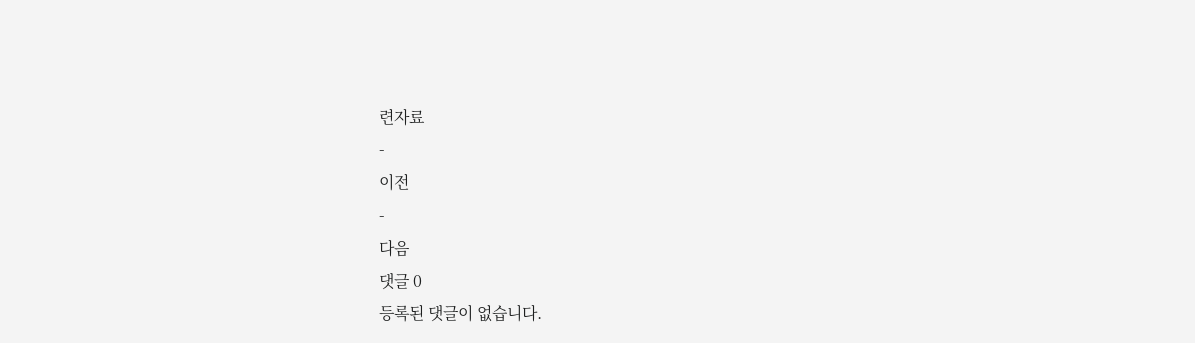련자료
-
이전
-
다음
댓글 0
등록된 댓글이 없습니다.